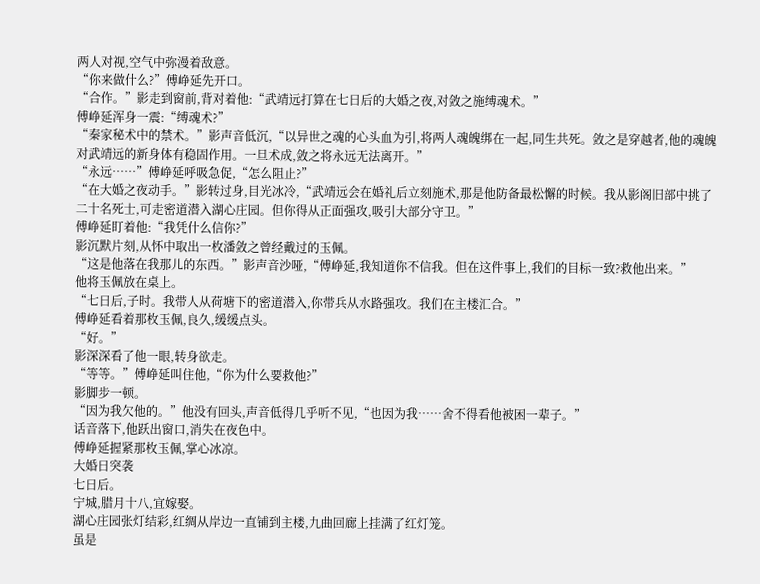两人对视,空气中弥漫着敌意。
“你来做什么?”傅峥延先开口。
“合作。”影走到窗前,背对着他:“武靖远打算在七日后的大婚之夜,对敛之施缚魂术。”
傅峥延浑身一震:“缚魂术?”
“秦家秘术中的禁术。”影声音低沉,“以异世之魂的心头血为引,将两人魂魄绑在一起,同生共死。敛之是穿越者,他的魂魄对武靖远的新身体有稳固作用。一旦术成,敛之将永远无法离开。”
“永远……”傅峥延呼吸急促,“怎么阻止?”
“在大婚之夜动手。”影转过身,目光冰冷,“武靖远会在婚礼后立刻施术,那是他防备最松懈的时候。我从影阁旧部中挑了二十名死士,可走密道潜入湖心庄园。但你得从正面强攻,吸引大部分守卫。”
傅峥延盯着他:“我凭什么信你?”
影沉默片刻,从怀中取出一枚潘敛之曾经戴过的玉佩。
“这是他落在我那儿的东西。”影声音沙哑,“傅峥延,我知道你不信我。但在这件事上,我们的目标一致?救他出来。”
他将玉佩放在桌上。
“七日后,子时。我带人从荷塘下的密道潜入,你带兵从水路强攻。我们在主楼汇合。”
傅峥延看着那枚玉佩,良久,缓缓点头。
“好。”
影深深看了他一眼,转身欲走。
“等等。”傅峥延叫住他,“你为什么要救他?”
影脚步一顿。
“因为我欠他的。”他没有回头,声音低得几乎听不见,“也因为我……舍不得看他被困一辈子。”
话音落下,他跃出窗口,消失在夜色中。
傅峥延握紧那枚玉佩,掌心冰凉。
大婚日突袭
七日后。
宁城,腊月十八,宜嫁娶。
湖心庄园张灯结彩,红绸从岸边一直铺到主楼,九曲回廊上挂满了红灯笼。
虽是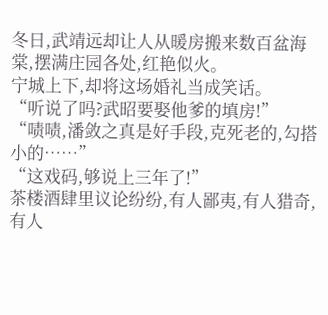冬日,武靖远却让人从暖房搬来数百盆海棠,摆满庄园各处,红艳似火。
宁城上下,却将这场婚礼当成笑话。
“听说了吗?武昭要娶他爹的填房!”
“啧啧,潘敛之真是好手段,克死老的,勾搭小的……”
“这戏码,够说上三年了!”
茶楼酒肆里议论纷纷,有人鄙夷,有人猎奇,有人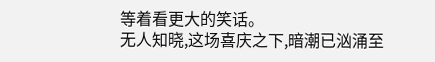等着看更大的笑话。
无人知晓,这场喜庆之下,暗潮已汹涌至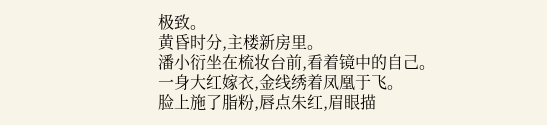极致。
黄昏时分,主楼新房里。
潘小衍坐在梳妆台前,看着镜中的自己。
一身大红嫁衣,金线绣着凤凰于飞。
脸上施了脂粉,唇点朱红,眉眼描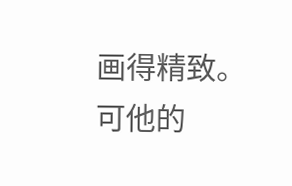画得精致。
可他的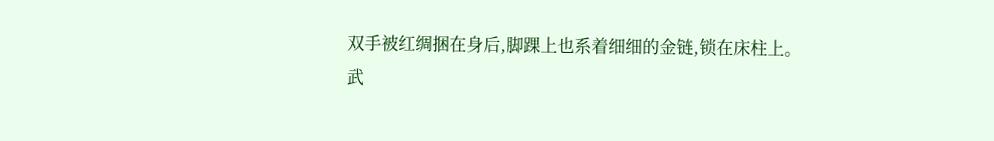双手被红绸捆在身后,脚踝上也系着细细的金链,锁在床柱上。
武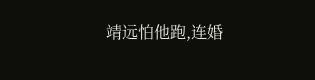靖远怕他跑,连婚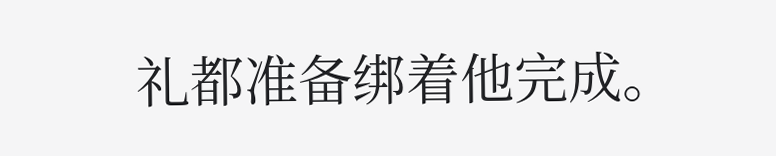礼都准备绑着他完成。